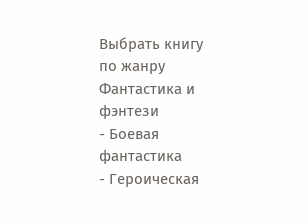Выбрать книгу по жанру
Фантастика и фэнтези
- Боевая фантастика
- Героическая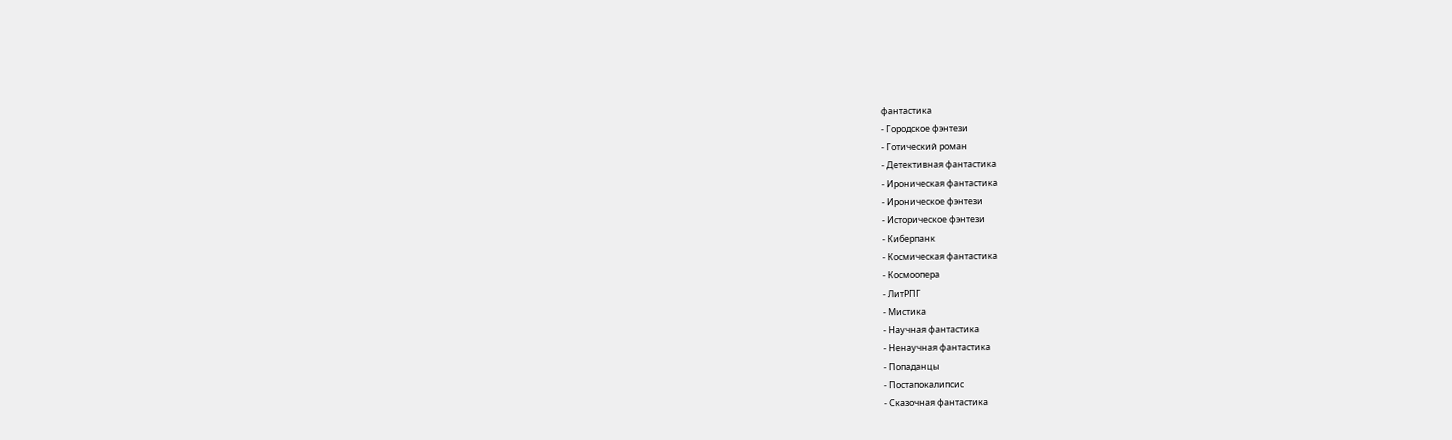фантастика
- Городское фэнтези
- Готический роман
- Детективная фантастика
- Ироническая фантастика
- Ироническое фэнтези
- Историческое фэнтези
- Киберпанк
- Космическая фантастика
- Космоопера
- ЛитРПГ
- Мистика
- Научная фантастика
- Ненаучная фантастика
- Попаданцы
- Постапокалипсис
- Сказочная фантастика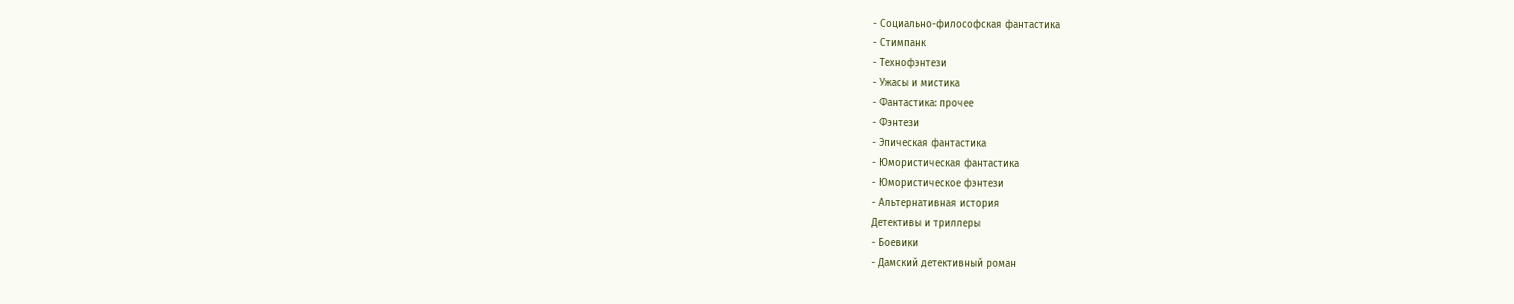- Социально-философская фантастика
- Стимпанк
- Технофэнтези
- Ужасы и мистика
- Фантастика: прочее
- Фэнтези
- Эпическая фантастика
- Юмористическая фантастика
- Юмористическое фэнтези
- Альтернативная история
Детективы и триллеры
- Боевики
- Дамский детективный роман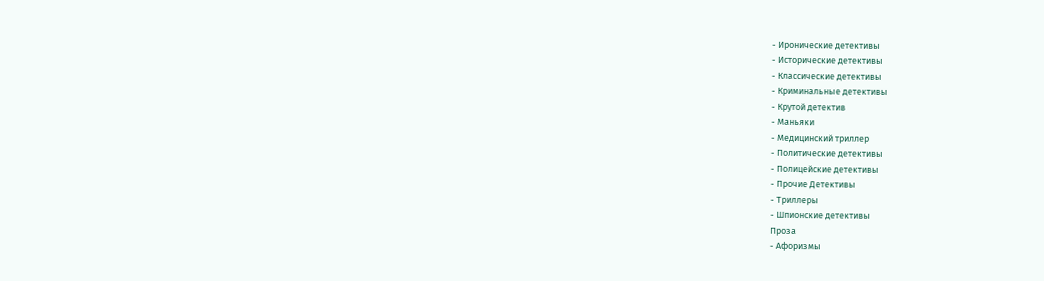- Иронические детективы
- Исторические детективы
- Классические детективы
- Криминальные детективы
- Крутой детектив
- Маньяки
- Медицинский триллер
- Политические детективы
- Полицейские детективы
- Прочие Детективы
- Триллеры
- Шпионские детективы
Проза
- Афоризмы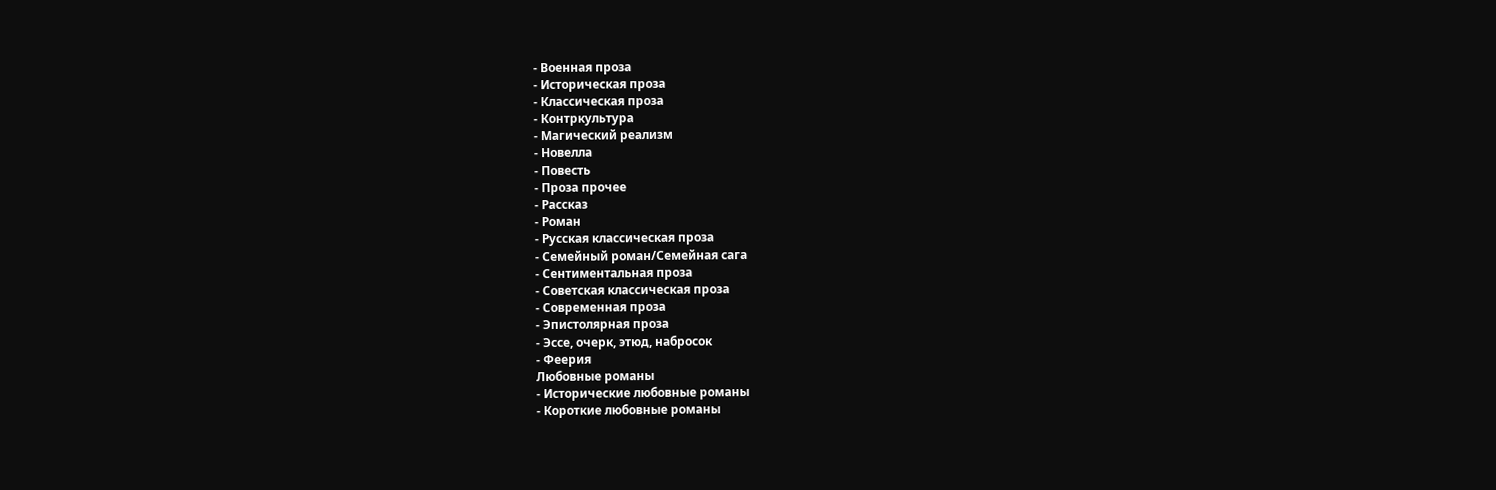- Военная проза
- Историческая проза
- Классическая проза
- Контркультура
- Магический реализм
- Новелла
- Повесть
- Проза прочее
- Рассказ
- Роман
- Русская классическая проза
- Семейный роман/Семейная сага
- Сентиментальная проза
- Советская классическая проза
- Современная проза
- Эпистолярная проза
- Эссе, очерк, этюд, набросок
- Феерия
Любовные романы
- Исторические любовные романы
- Короткие любовные романы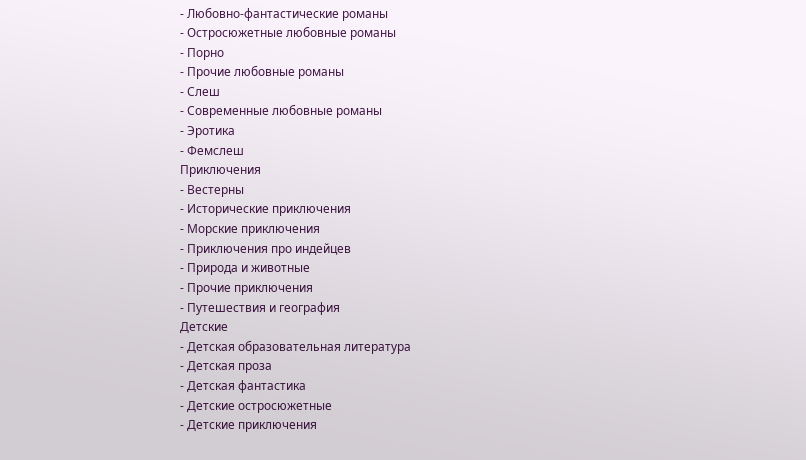- Любовно-фантастические романы
- Остросюжетные любовные романы
- Порно
- Прочие любовные романы
- Слеш
- Современные любовные романы
- Эротика
- Фемслеш
Приключения
- Вестерны
- Исторические приключения
- Морские приключения
- Приключения про индейцев
- Природа и животные
- Прочие приключения
- Путешествия и география
Детские
- Детская образовательная литература
- Детская проза
- Детская фантастика
- Детские остросюжетные
- Детские приключения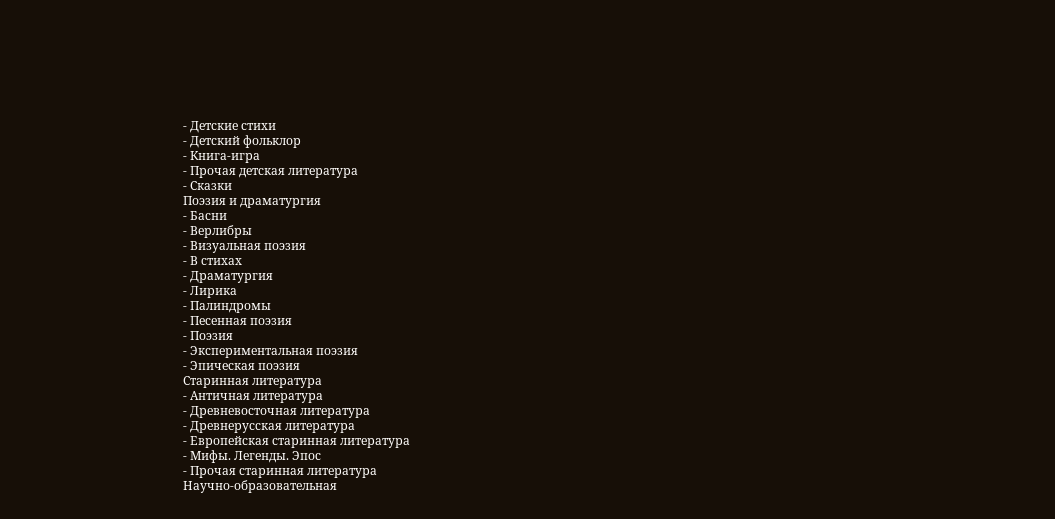- Детские стихи
- Детский фольклор
- Книга-игра
- Прочая детская литература
- Сказки
Поэзия и драматургия
- Басни
- Верлибры
- Визуальная поэзия
- В стихах
- Драматургия
- Лирика
- Палиндромы
- Песенная поэзия
- Поэзия
- Экспериментальная поэзия
- Эпическая поэзия
Старинная литература
- Античная литература
- Древневосточная литература
- Древнерусская литература
- Европейская старинная литература
- Мифы. Легенды. Эпос
- Прочая старинная литература
Научно-образовательная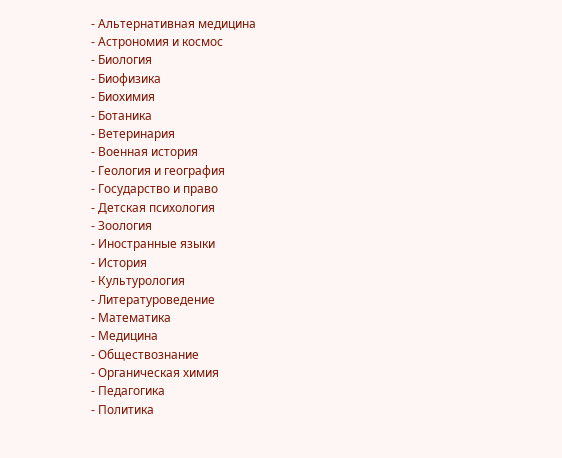- Альтернативная медицина
- Астрономия и космос
- Биология
- Биофизика
- Биохимия
- Ботаника
- Ветеринария
- Военная история
- Геология и география
- Государство и право
- Детская психология
- Зоология
- Иностранные языки
- История
- Культурология
- Литературоведение
- Математика
- Медицина
- Обществознание
- Органическая химия
- Педагогика
- Политика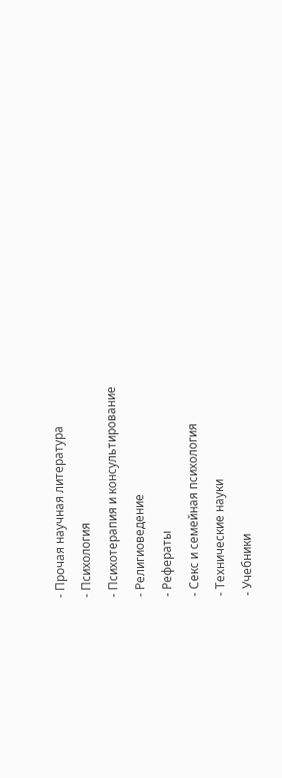- Прочая научная литература
- Психология
- Психотерапия и консультирование
- Религиоведение
- Рефераты
- Секс и семейная психология
- Технические науки
- Учебники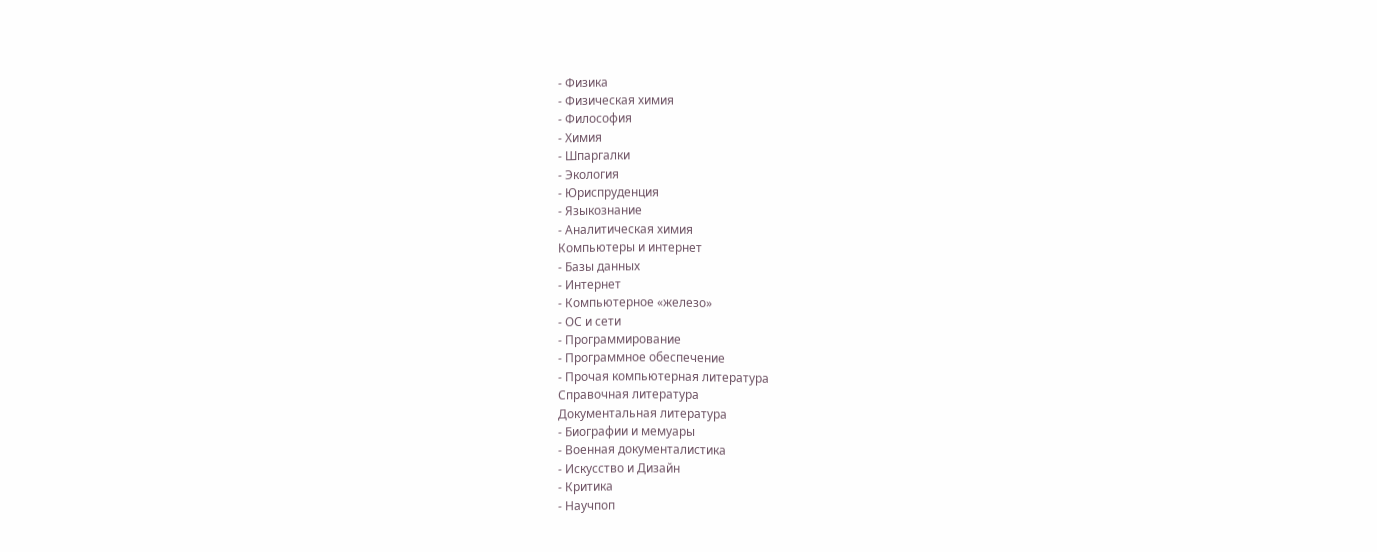- Физика
- Физическая химия
- Философия
- Химия
- Шпаргалки
- Экология
- Юриспруденция
- Языкознание
- Аналитическая химия
Компьютеры и интернет
- Базы данных
- Интернет
- Компьютерное «железо»
- ОС и сети
- Программирование
- Программное обеспечение
- Прочая компьютерная литература
Справочная литература
Документальная литература
- Биографии и мемуары
- Военная документалистика
- Искусство и Дизайн
- Критика
- Научпоп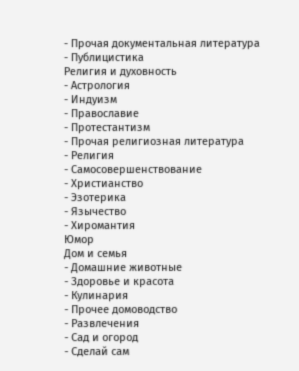- Прочая документальная литература
- Публицистика
Религия и духовность
- Астрология
- Индуизм
- Православие
- Протестантизм
- Прочая религиозная литература
- Религия
- Самосовершенствование
- Христианство
- Эзотерика
- Язычество
- Хиромантия
Юмор
Дом и семья
- Домашние животные
- Здоровье и красота
- Кулинария
- Прочее домоводство
- Развлечения
- Сад и огород
- Сделай сам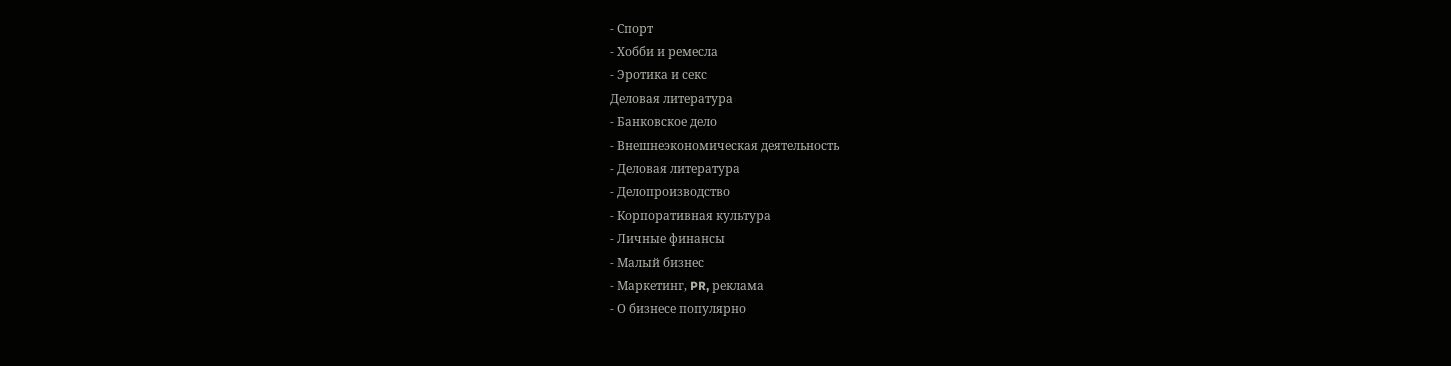- Спорт
- Хобби и ремесла
- Эротика и секс
Деловая литература
- Банковское дело
- Внешнеэкономическая деятельность
- Деловая литература
- Делопроизводство
- Корпоративная культура
- Личные финансы
- Малый бизнес
- Маркетинг, PR, реклама
- О бизнесе популярно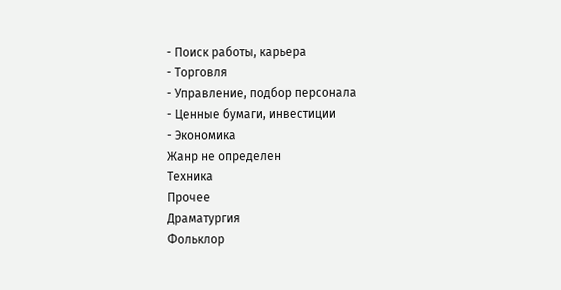- Поиск работы, карьера
- Торговля
- Управление, подбор персонала
- Ценные бумаги, инвестиции
- Экономика
Жанр не определен
Техника
Прочее
Драматургия
Фольклор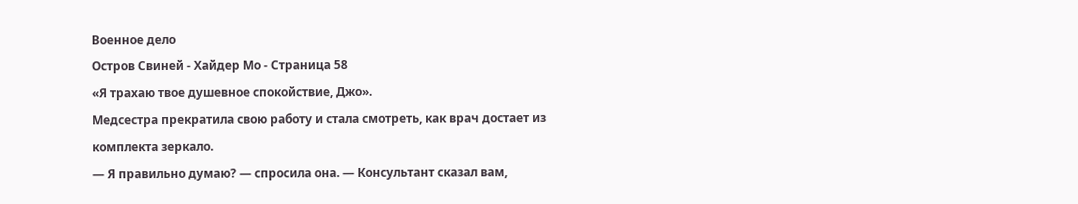Военное дело
Остров Свиней - Хайдер Мо - Страница 58
«Я трахаю твое душевное спокойствие, Джо».
Медсестра прекратила свою работу и стала смотреть, как врач достает из комплекта зеркало.
— Я правильно думаю? — спросила она. — Консультант сказал вам,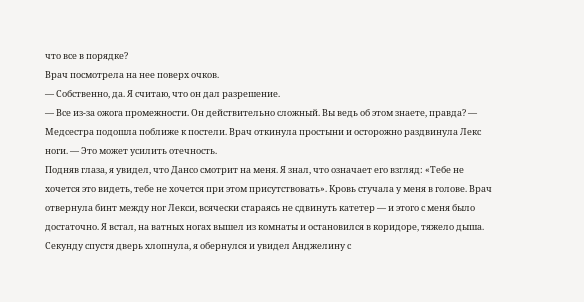что все в порядке?
Врач посмотрела на нее поверх очков.
— Собственно, да. Я считаю, что он дал разрешение.
— Все из-за ожога промежности. Он действительно сложный. Вы ведь об этом знаете, правда? — Медсестра подошла поближе к постели. Врач откинула простыни и осторожно раздвинула Лекс ноги. — Это может усилить отечность.
Подняв глаза, я увидел, что Дансо смотрит на меня. Я знал, что означает его взгляд: «Тебе не хочется это видеть, тебе не хочется при этом присутствовать». Кровь стучала у меня в голове. Врач отвернула бинт между ног Лекси, всячески стараясь не сдвинуть катетер — и этого с меня было достаточно. Я встал, на ватных ногах вышел из комнаты и остановился в коридоре, тяжело дыша. Секунду спустя дверь хлопнула, я обернулся и увидел Анджелину с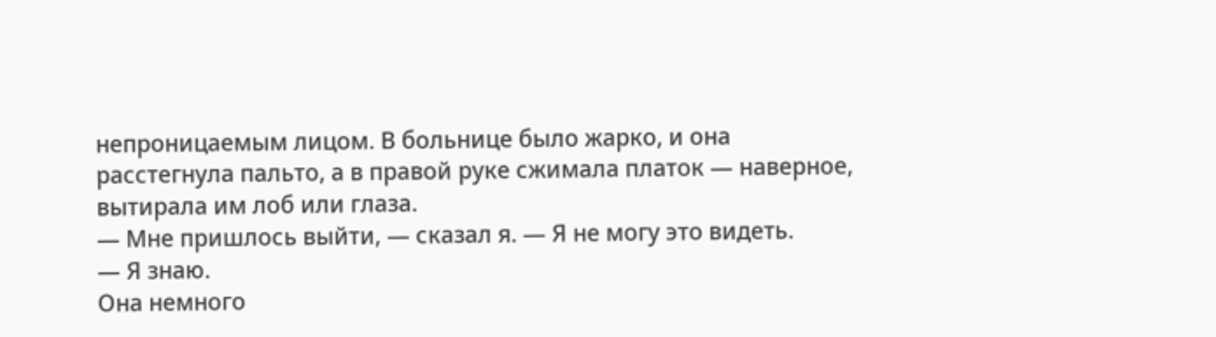непроницаемым лицом. В больнице было жарко, и она расстегнула пальто, а в правой руке сжимала платок — наверное, вытирала им лоб или глаза.
— Мне пришлось выйти, — сказал я. — Я не могу это видеть.
— Я знаю.
Она немного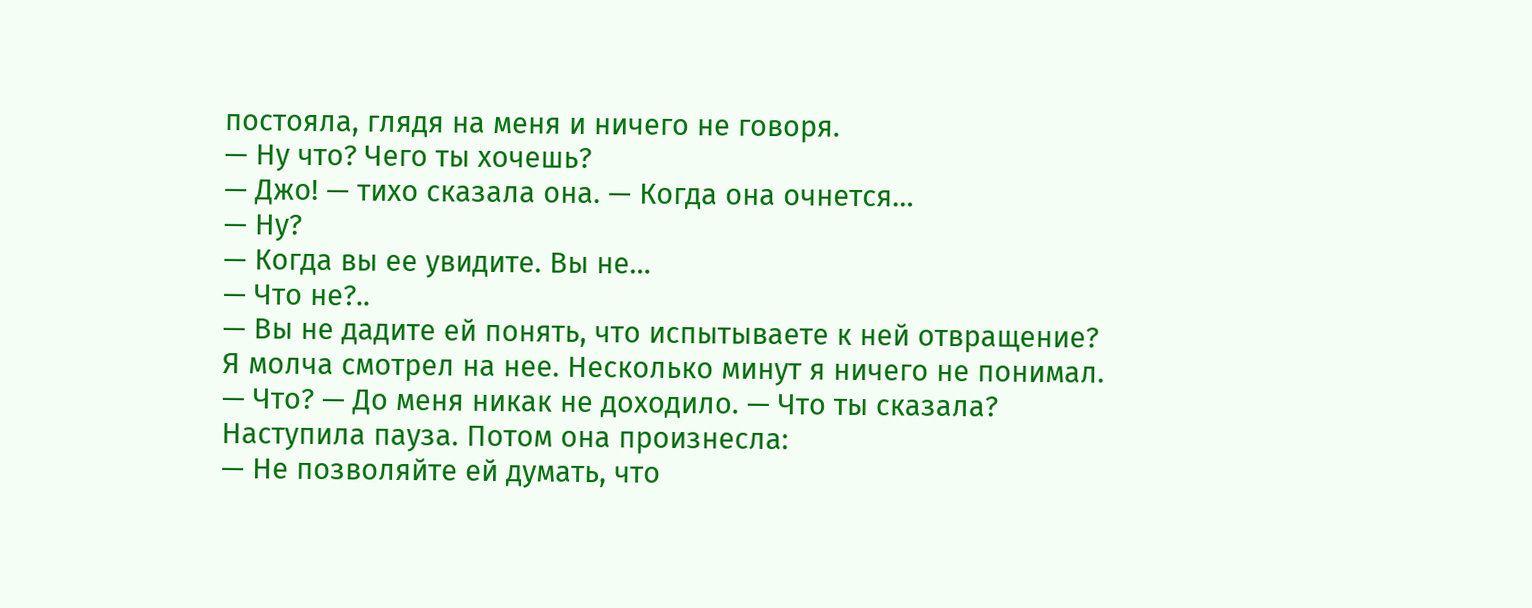постояла, глядя на меня и ничего не говоря.
— Ну что? Чего ты хочешь?
— Джо! — тихо сказала она. — Когда она очнется…
— Ну?
— Когда вы ее увидите. Вы не…
— Что не?..
— Вы не дадите ей понять, что испытываете к ней отвращение?
Я молча смотрел на нее. Несколько минут я ничего не понимал.
— Что? — До меня никак не доходило. — Что ты сказала?
Наступила пауза. Потом она произнесла:
— Не позволяйте ей думать, что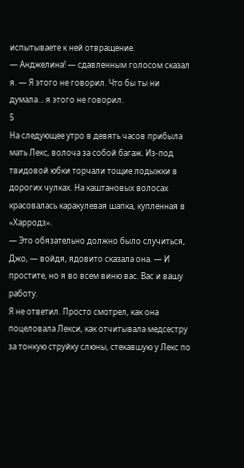испытываете к ней отвращение.
— Анджелина! — сдавленным голосом сказал я. — Я этого не говорил. Что бы ты ни думала… я этого не говорил.
5
На следующее утро в девять часов прибыла мать Лекс, волоча за собой багаж. Из-под твидовой юбки торчали тощие лодыжки в дорогих чулках. На каштановых волосах красовалась каракулевая шапка, купленная в «Харродз».
— Это обязательно должно было случиться, Джо, — войдя, ядовито сказала она. — И простите, но я во всем виню вас. Вас и вашу работу.
Я не ответил. Просто смотрел, как она поцеловала Лекси, как отчитывала медсестру за тонкую струйку слюны, стекавшую у Лекс по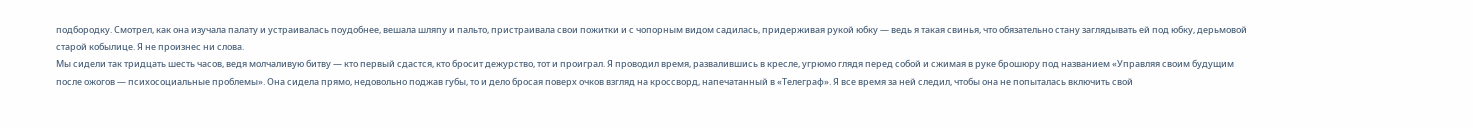подбородку. Смотрел, как она изучала палату и устраивалась поудобнее, вешала шляпу и пальто, пристраивала свои пожитки и с чопорным видом садилась, придерживая рукой юбку — ведь я такая свинья, что обязательно стану заглядывать ей под юбку, дерьмовой старой кобылице. Я не произнес ни слова.
Мы сидели так тридцать шесть часов, ведя молчаливую битву — кто первый сдастся, кто бросит дежурство, тот и проиграл. Я проводил время, развалившись в кресле, угрюмо глядя перед собой и сжимая в руке брошюру под названием «Управляя своим будущим после ожогов — психосоциальные проблемы». Она сидела прямо, недовольно поджав губы, то и дело бросая поверх очков взгляд на кроссворд, напечатанный в «Телеграф». Я все время за ней следил, чтобы она не попыталась включить свой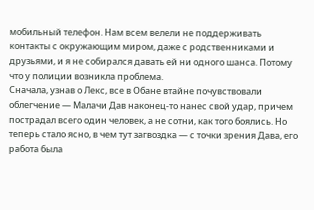мобильный телефон. Нам всем велели не поддерживать контакты с окружающим миром, даже с родственниками и друзьями, и я не собирался давать ей ни одного шанса. Потому что у полиции возникла проблема.
Сначала, узнав о Лекс, все в Обане втайне почувствовали облегчение — Малачи Дав наконец-то нанес свой удар, причем пострадал всего один человек, а не сотни, как того боялись. Но теперь стало ясно, в чем тут загвоздка — с точки зрения Дава, его работа была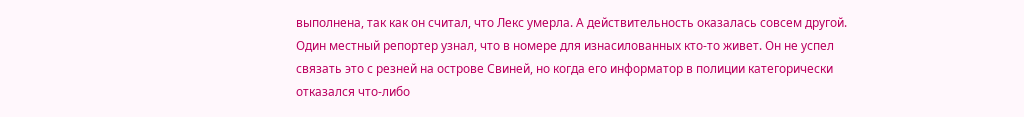выполнена, так как он считал, что Лекс умерла. А действительность оказалась совсем другой. Один местный репортер узнал, что в номере для изнасилованных кто-то живет. Он не успел связать это с резней на острове Свиней, но когда его информатор в полиции категорически отказался что-либо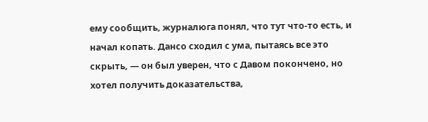ему сообщить, журналюга понял, что тут что-то есть, и начал копать. Дансо сходил с ума, пытаясь все это скрыть, — он был уверен, что с Давом покончено, но хотел получить доказательства,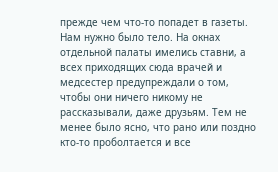прежде чем что-то попадет в газеты. Нам нужно было тело. На окнах отдельной палаты имелись ставни, а всех приходящих сюда врачей и медсестер предупреждали о том, чтобы они ничего никому не рассказывали, даже друзьям. Тем не менее было ясно, что рано или поздно кто-то проболтается и все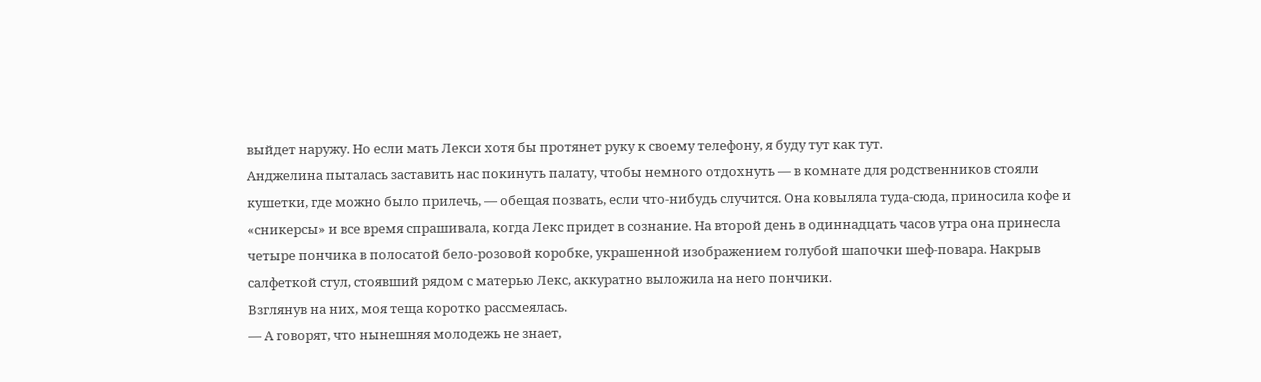выйдет наружу. Но если мать Лекси хотя бы протянет руку к своему телефону, я буду тут как тут.
Анджелина пыталась заставить нас покинуть палату, чтобы немного отдохнуть — в комнате для родственников стояли кушетки, где можно было прилечь, — обещая позвать, если что-нибудь случится. Она ковыляла туда-сюда, приносила кофе и «сникерсы» и все время спрашивала, когда Лекс придет в сознание. На второй день в одиннадцать часов утра она принесла четыре пончика в полосатой бело-розовой коробке, украшенной изображением голубой шапочки шеф-повара. Накрыв салфеткой стул, стоявший рядом с матерью Лекс, аккуратно выложила на него пончики.
Взглянув на них, моя теща коротко рассмеялась.
— А говорят, что нынешняя молодежь не знает,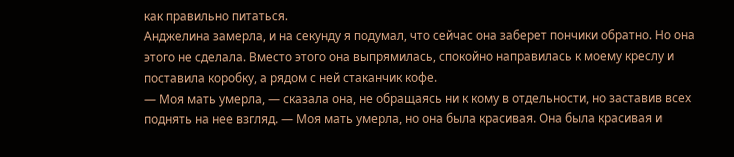как правильно питаться.
Анджелина замерла, и на секунду я подумал, что сейчас она заберет пончики обратно. Но она этого не сделала. Вместо этого она выпрямилась, спокойно направилась к моему креслу и поставила коробку, а рядом с ней стаканчик кофе.
— Моя мать умерла, — сказала она, не обращаясь ни к кому в отдельности, но заставив всех поднять на нее взгляд. — Моя мать умерла, но она была красивая. Она была красивая и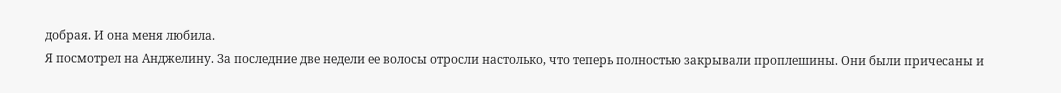добрая. И она меня любила.
Я посмотрел на Анджелину. За последние две недели ее волосы отросли настолько, что теперь полностью закрывали проплешины. Они были причесаны и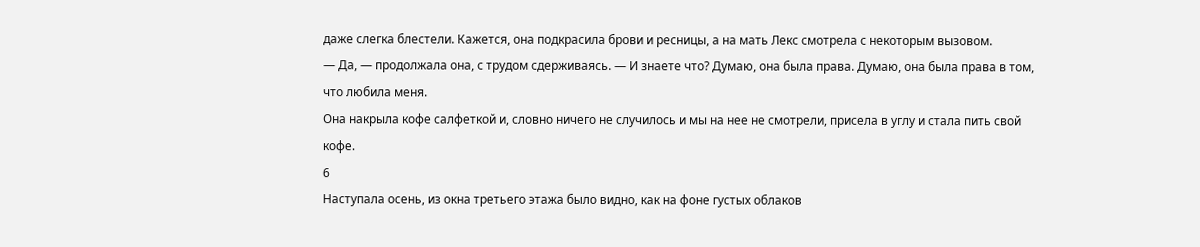даже слегка блестели. Кажется, она подкрасила брови и ресницы, а на мать Лекс смотрела с некоторым вызовом.
— Да, — продолжала она, с трудом сдерживаясь. — И знаете что? Думаю, она была права. Думаю, она была права в том, что любила меня.
Она накрыла кофе салфеткой и, словно ничего не случилось и мы на нее не смотрели, присела в углу и стала пить свой кофе.
6
Наступала осень, из окна третьего этажа было видно, как на фоне густых облаков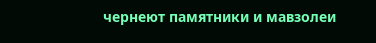чернеют памятники и мавзолеи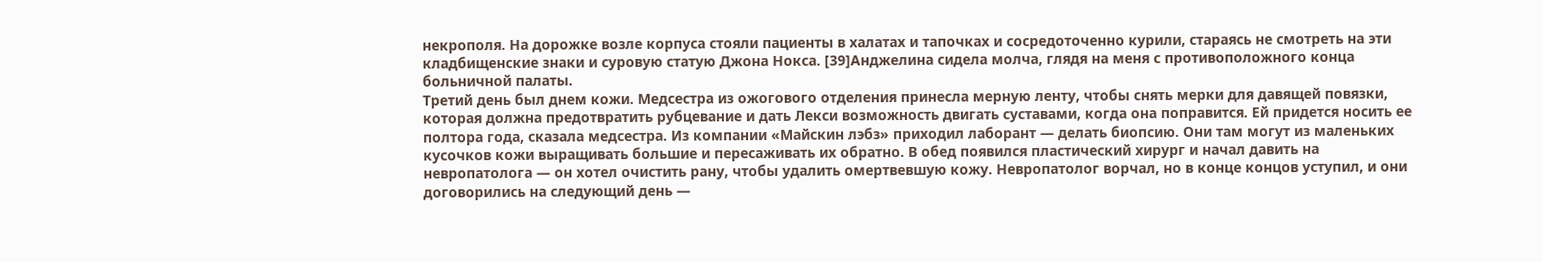некрополя. На дорожке возле корпуса стояли пациенты в халатах и тапочках и сосредоточенно курили, стараясь не смотреть на эти кладбищенские знаки и суровую статую Джона Нокса. [39]Анджелина сидела молча, глядя на меня с противоположного конца больничной палаты.
Третий день был днем кожи. Медсестра из ожогового отделения принесла мерную ленту, чтобы снять мерки для давящей повязки, которая должна предотвратить рубцевание и дать Лекси возможность двигать суставами, когда она поправится. Ей придется носить ее полтора года, сказала медсестра. Из компании «Майскин лэбз» приходил лаборант — делать биопсию. Они там могут из маленьких кусочков кожи выращивать большие и пересаживать их обратно. В обед появился пластический хирург и начал давить на невропатолога — он хотел очистить рану, чтобы удалить омертвевшую кожу. Невропатолог ворчал, но в конце концов уступил, и они договорились на следующий день —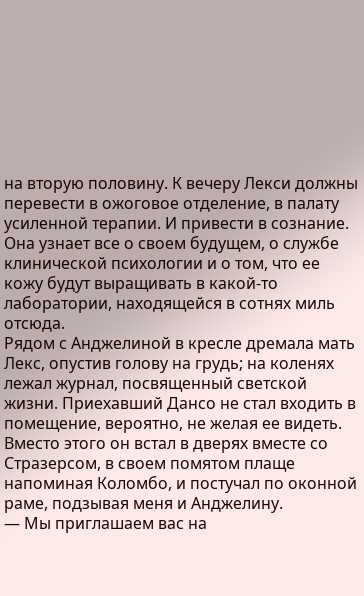на вторую половину. К вечеру Лекси должны перевести в ожоговое отделение, в палату усиленной терапии. И привести в сознание. Она узнает все о своем будущем, о службе клинической психологии и о том, что ее кожу будут выращивать в какой-то лаборатории, находящейся в сотнях миль отсюда.
Рядом с Анджелиной в кресле дремала мать Лекс, опустив голову на грудь; на коленях лежал журнал, посвященный светской жизни. Приехавший Дансо не стал входить в помещение, вероятно, не желая ее видеть. Вместо этого он встал в дверях вместе со Стразерсом, в своем помятом плаще напоминая Коломбо, и постучал по оконной раме, подзывая меня и Анджелину.
— Мы приглашаем вас на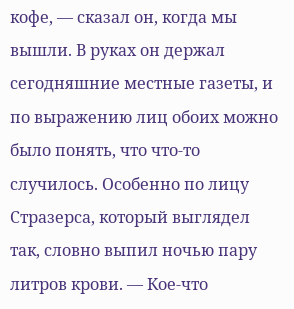кофе, — сказал он, когда мы вышли. В руках он держал сегодняшние местные газеты, и по выражению лиц обоих можно было понять, что что-то случилось. Особенно по лицу Стразерса, который выглядел так, словно выпил ночью пару литров крови. — Кое-что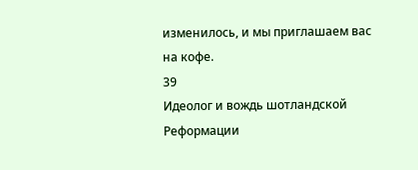изменилось, и мы приглашаем вас на кофе.
39
Идеолог и вождь шотландской Реформации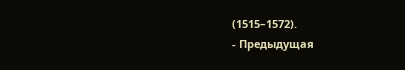(1515–1572).
- Предыдущая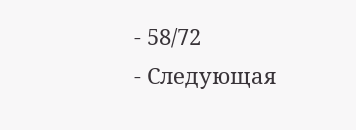- 58/72
- Следующая